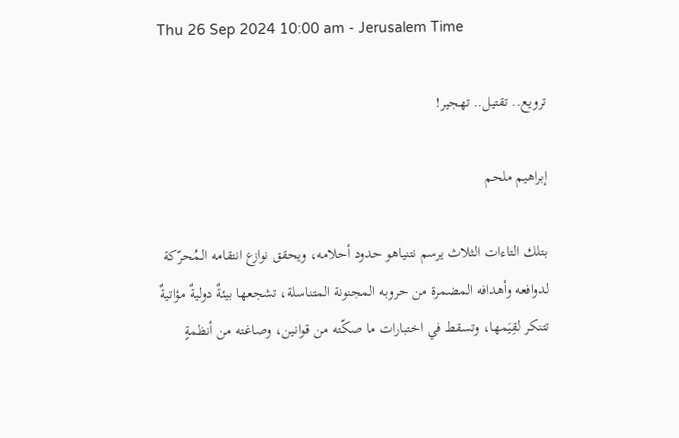Thu 26 Sep 2024 10:00 am - Jerusalem Time

ترويع.. تقتيل.. تهجير!

إبراهيم ملحم

بتلك التاءات الثلاث يرسم نتنياهو حدود أحلامه، ويحقق نوازع انتقامه الـمُحرّكة لدوافعه وأهدافه المضمرة من حروبه المجنونة المتناسلة، تشجعها بيئةٌ دوليةٌ مؤاتيةٌ تتنكر لقِيَمها، وتسقط في اختبارات ما صكّته من قوانين، وصاغته من أنظمةٍ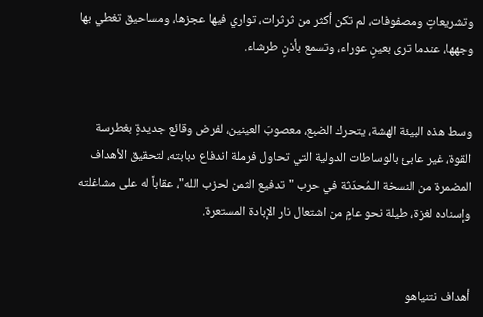وتشريعاتٍ ومصفوفات، لم تكن أكثر من ثرثرات، تواري فيها عجزها، ومساحيق تغطي بها وجهها، عندما ترى بعينٍ عوراء، وتسمع بأذنٍ طرشاء.


وسط هذه البيئة الهشة، يتحرك الضبع، معصوبَ العينين، لفرض وقائع جديدةٍ بغطرسة القوة، غير عابئ بالوساطات الدولية التي تحاول فرملة اندفاع دبابته، لتحقيق الأهداف المضمرة من النسخة الـمُحدّثة في حرب "تدفيع الثمن لحزب الله"، عقاباً له على مشاغلته وإسناده لغزة، طيلة نحو عامٍ من اشتعال نار الإبادة المستعرة.


أهداف نتنياهو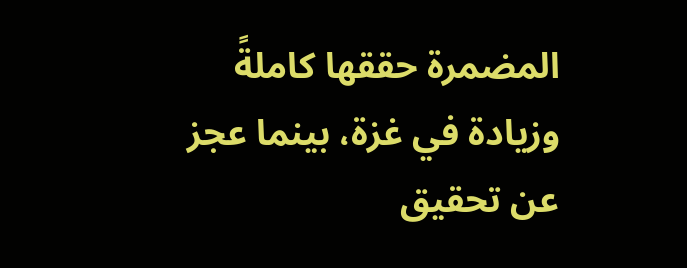المضمرة حققها كاملةً وزيادة في غزة، بينما عجز عن تحقيق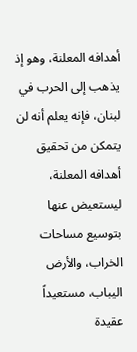أهدافه المعلنة، وهو إذ يذهب إلى الحرب في لبنان، فإنه يعلم أنه لن يتمكن من تحقيق أهدافه المعلنة، ليستعيض عنها بتوسيع مساحات الخراب، والأرض اليباب، مستعيداً عقيدة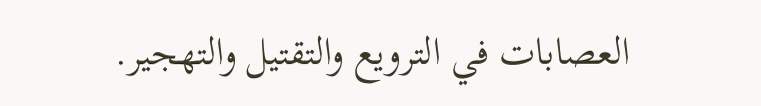العصابات في الترويع والتقتيل والتهجير.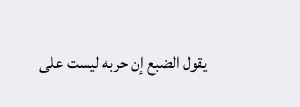يقول الضبع إن حربه ليست على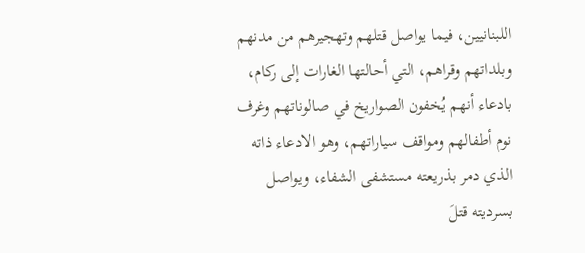اللبنانيين، فيما يواصل قتلهم وتهجيرهم من مدنهم وبلداتهم وقراهم، التي أحالتها الغارات إلى ركام، بادعاء أنهم يُخفون الصواريخ في صالوناتهم وغرف نوم أطفالهم ومواقف سياراتهم، وهو الادعاء ذاته الذي دمر بذريعته مستشفى الشفاء، ويواصل بسرديته قتلَ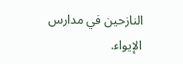النازحين في مدارس الإيواء.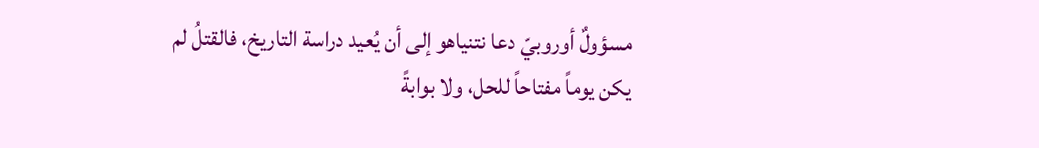مسؤولٌ أوروبيّ دعا نتنياهو إلى أن يُعيد دراسة التاريخ، فالقتلُ لم يكن يوماً مفتاحاً للحل، ولا بوابةً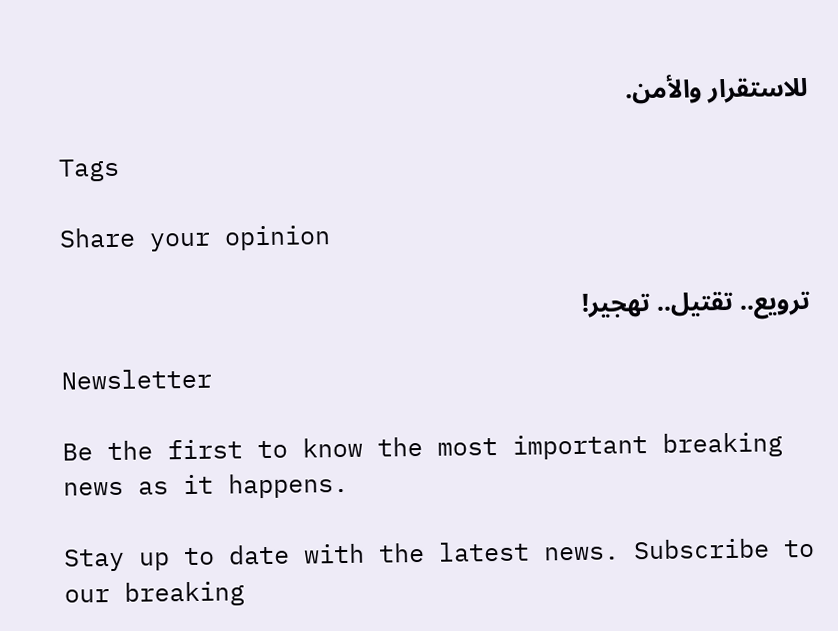للاستقرار والأمن.

Tags

Share your opinion

ترويع.. تقتيل.. تهجير!

Newsletter

Be the first to know the most important breaking news as it happens.

Stay up to date with the latest news. Subscribe to our breaking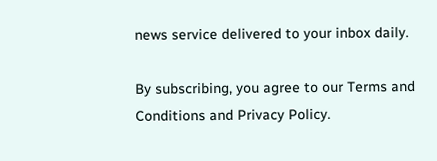news service delivered to your inbox daily.

By subscribing, you agree to our Terms and Conditions and Privacy Policy.